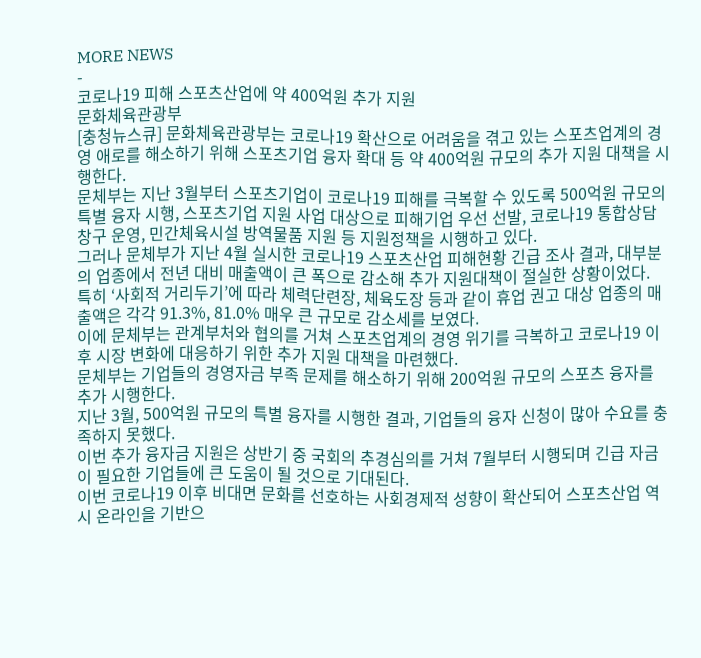MORE NEWS
-
코로나19 피해 스포츠산업에 약 400억원 추가 지원
문화체육관광부
[충청뉴스큐] 문화체육관광부는 코로나19 확산으로 어려움을 겪고 있는 스포츠업계의 경영 애로를 해소하기 위해 스포츠기업 융자 확대 등 약 400억원 규모의 추가 지원 대책을 시행한다.
문체부는 지난 3월부터 스포츠기업이 코로나19 피해를 극복할 수 있도록 500억원 규모의 특별 융자 시행, 스포츠기업 지원 사업 대상으로 피해기업 우선 선발, 코로나19 통합상담창구 운영, 민간체육시설 방역물품 지원 등 지원정책을 시행하고 있다.
그러나 문체부가 지난 4월 실시한 코로나19 스포츠산업 피해현황 긴급 조사 결과, 대부분의 업종에서 전년 대비 매출액이 큰 폭으로 감소해 추가 지원대책이 절실한 상황이었다.
특히 ‘사회적 거리두기’에 따라 체력단련장, 체육도장 등과 같이 휴업 권고 대상 업종의 매출액은 각각 91.3%, 81.0% 매우 큰 규모로 감소세를 보였다.
이에 문체부는 관계부처와 협의를 거쳐 스포츠업계의 경영 위기를 극복하고 코로나19 이후 시장 변화에 대응하기 위한 추가 지원 대책을 마련했다.
문체부는 기업들의 경영자금 부족 문제를 해소하기 위해 200억원 규모의 스포츠 융자를 추가 시행한다.
지난 3월, 500억원 규모의 특별 융자를 시행한 결과, 기업들의 융자 신청이 많아 수요를 충족하지 못했다.
이번 추가 융자금 지원은 상반기 중 국회의 추경심의를 거쳐 7월부터 시행되며 긴급 자금이 필요한 기업들에 큰 도움이 될 것으로 기대된다.
이번 코로나19 이후 비대면 문화를 선호하는 사회경제적 성향이 확산되어 스포츠산업 역시 온라인을 기반으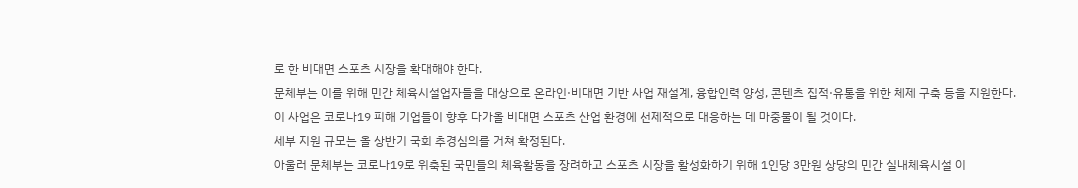로 한 비대면 스포츠 시장을 확대해야 한다.
문체부는 이를 위해 민간 체육시설업자들을 대상으로 온라인·비대면 기반 사업 재설계, 융합인력 양성, 콘텐츠 집적·유통을 위한 체제 구축 등을 지원한다.
이 사업은 코로나19 피해 기업들이 향후 다가올 비대면 스포츠 산업 환경에 선제적으로 대응하는 데 마중물이 될 것이다.
세부 지원 규모는 올 상반기 국회 추경심의를 거쳐 확정된다.
아울러 문체부는 코로나19로 위축된 국민들의 체육활동을 장려하고 스포츠 시장을 활성화하기 위해 1인당 3만원 상당의 민간 실내체육시설 이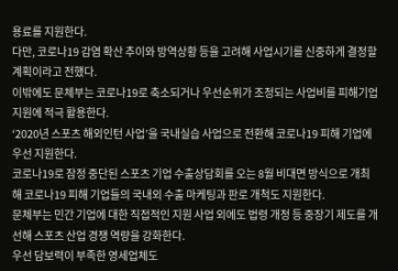용료를 지원한다.
다만, 코로나19 감염 확산 추이와 방역상황 등을 고려해 사업시기를 신중하게 결정할 계획이라고 전했다.
이밖에도 문체부는 코로나19로 축소되거나 우선순위가 조정되는 사업비를 피해기업 지원에 적극 활용한다.
‘2020년 스포츠 해외인턴 사업’을 국내실습 사업으로 전환해 코로나19 피해 기업에 우선 지원한다.
코로나19로 잠정 중단된 스포츠 기업 수출상담회를 오는 8월 비대면 방식으로 개최해 코로나19 피해 기업들의 국내외 수출 마케팅과 판로 개척도 지원한다.
문체부는 민간 기업에 대한 직접적인 지원 사업 외에도 법령 개정 등 중장기 제도를 개선해 스포츠 산업 경쟁 역량을 강화한다.
우선 담보력이 부족한 영세업체도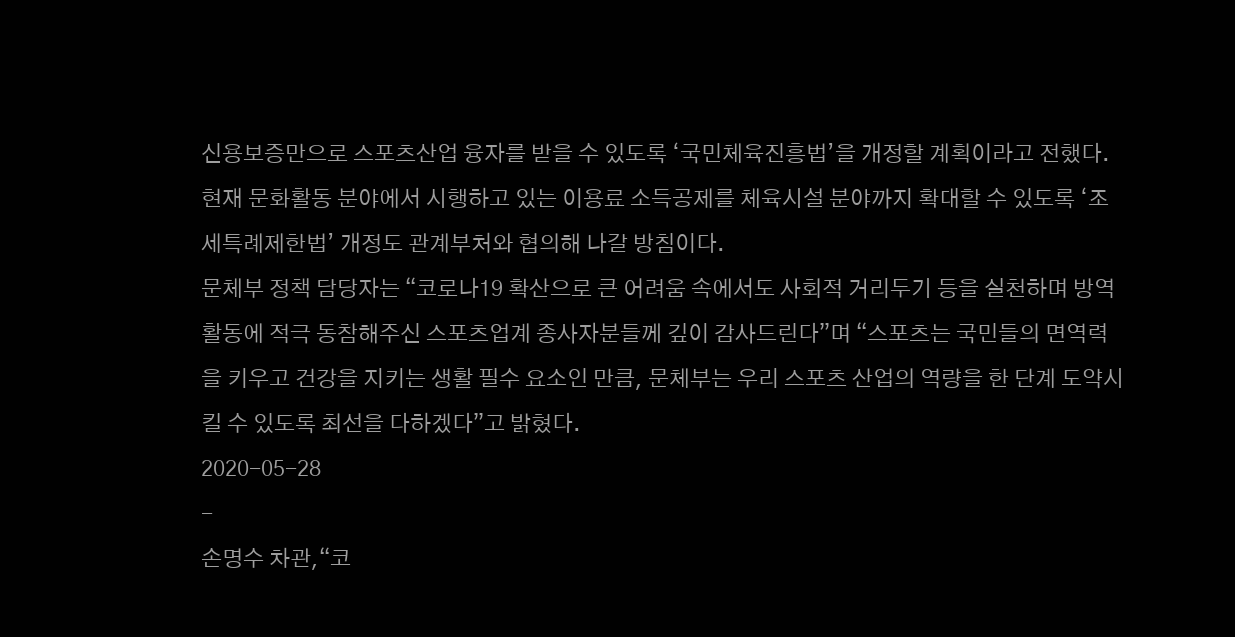신용보증만으로 스포츠산업 융자를 받을 수 있도록 ‘국민체육진흥법’을 개정할 계획이라고 전했다.
현재 문화활동 분야에서 시행하고 있는 이용료 소득공제를 체육시설 분야까지 확대할 수 있도록 ‘조세특례제한법’ 개정도 관계부처와 협의해 나갈 방침이다.
문체부 정책 담당자는 “코로나19 확산으로 큰 어려움 속에서도 사회적 거리두기 등을 실천하며 방역활동에 적극 동참해주신 스포츠업계 종사자분들께 깊이 감사드린다”며 “스포츠는 국민들의 면역력을 키우고 건강을 지키는 생활 필수 요소인 만큼, 문체부는 우리 스포츠 산업의 역량을 한 단계 도약시킬 수 있도록 최선을 다하겠다”고 밝혔다.
2020-05-28
-
손명수 차관,“코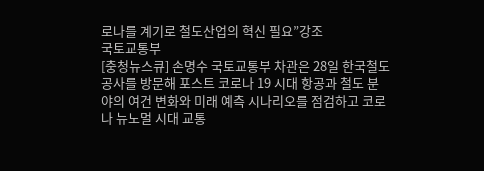로나를 계기로 철도산업의 혁신 필요”강조
국토교통부
[충청뉴스큐] 손명수 국토교통부 차관은 28일 한국철도공사를 방문해 포스트 코로나 19 시대 항공과 철도 분야의 여건 변화와 미래 예측 시나리오를 점검하고 코로나 뉴노멀 시대 교통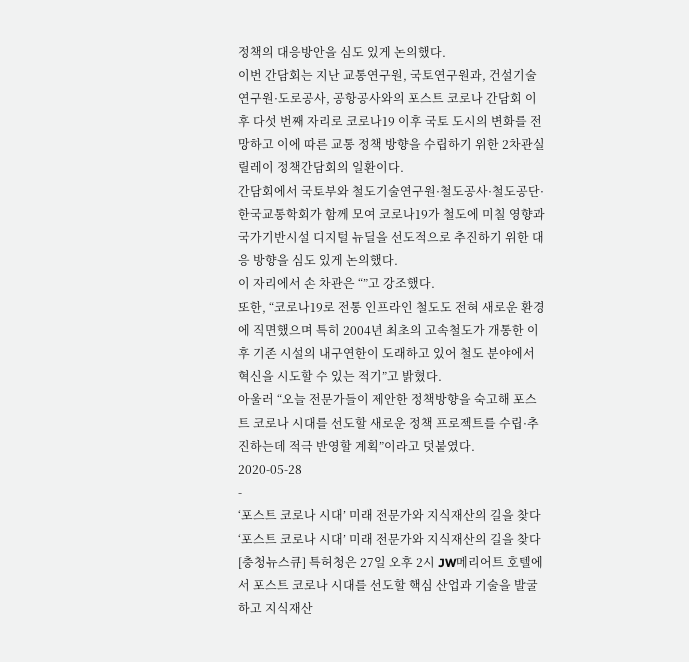정책의 대응방안을 심도 있게 논의했다.
이번 간담회는 지난 교통연구원, 국토연구원과, 건설기술연구원·도로공사, 공항공사와의 포스트 코로나 간담회 이후 다섯 번째 자리로 코로나19 이후 국토 도시의 변화를 전망하고 이에 따른 교통 정책 방향을 수립하기 위한 2차관실 릴레이 정책간담회의 일환이다.
간담회에서 국토부와 철도기술연구원·철도공사·철도공단·한국교통학회가 함께 모여 코로나19가 철도에 미칠 영향과 국가기반시설 디지털 뉴딜을 선도적으로 추진하기 위한 대응 방향을 심도 있게 논의했다.
이 자리에서 손 차관은 “”고 강조했다.
또한, “코로나19로 전통 인프라인 철도도 전혀 새로운 환경에 직면했으며 특히 2004년 최초의 고속철도가 개통한 이후 기존 시설의 내구연한이 도래하고 있어 철도 분야에서 혁신을 시도할 수 있는 적기”고 밝혔다.
아울러 “오늘 전문가들이 제안한 정책방향을 숙고해 포스트 코로나 시대를 선도할 새로운 정책 프로젝트를 수립·추진하는데 적극 반영할 계획”이라고 덧붙였다.
2020-05-28
-
‘포스트 코로나 시대’ 미래 전문가와 지식재산의 길을 찾다
‘포스트 코로나 시대’ 미래 전문가와 지식재산의 길을 찾다
[충청뉴스큐] 특허청은 27일 오후 2시 JW메리어트 호텔에서 포스트 코로나 시대를 선도할 핵심 산업과 기술을 발굴하고 지식재산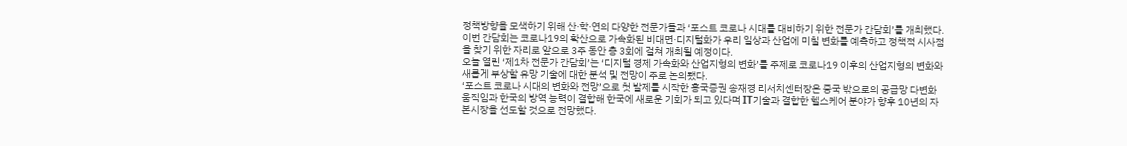정책방향을 모색하기 위해 산·학·연의 다양한 전문가들과 ‘포스트 코로나 시대를 대비하기 위한 전문가 간담회’를 개최했다.
이번 간담회는 코로나19의 확산으로 가속화된 비대면·디지털화가 우리 일상과 산업에 미칠 변화를 예측하고 정책적 시사점을 찾기 위한 자리로 앞으로 3주 동안 총 3회에 걸쳐 개최될 예정이다.
오늘 열린 ‘제1차 전문가 간담회’는 ‘디지털 경제 가속화와 산업지형의 변화’를 주제로 코로나19 이후의 산업지형의 변화와 새롭게 부상할 유망 기술에 대한 분석 및 전망이 주로 논의됐다.
‘포스트 코로나 시대의 변화와 전망’으로 첫 발제를 시작한 흥국증권 송재경 리서치센터장은 중국 밖으로의 공급망 다변화 움직임과 한국의 방역 능력이 결합해 한국에 새로운 기회가 되고 있다며 IT기술과 결합한 헬스케어 분야가 향후 10년의 자본시장을 선도할 것으로 전망했다.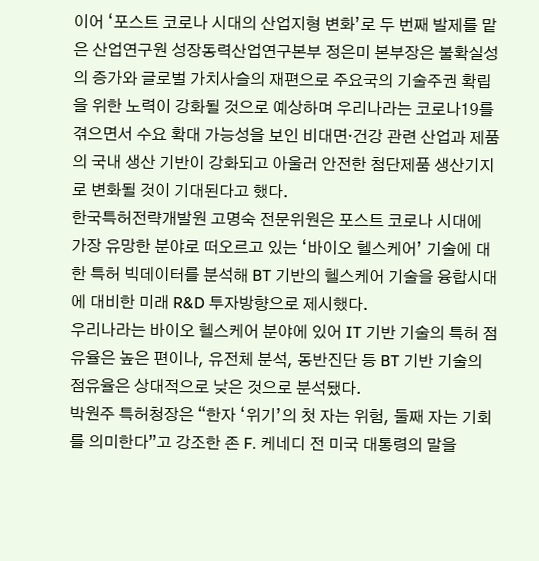이어 ‘포스트 코로나 시대의 산업지형 변화’로 두 번째 발제를 맡은 산업연구원 성장동력산업연구본부 정은미 본부장은 불확실성의 증가와 글로벌 가치사슬의 재편으로 주요국의 기술주권 확립을 위한 노력이 강화될 것으로 예상하며 우리나라는 코로나19를 겪으면서 수요 확대 가능성을 보인 비대면·건강 관련 산업과 제품의 국내 생산 기반이 강화되고 아울러 안전한 첨단제품 생산기지로 변화될 것이 기대된다고 했다.
한국특허전략개발원 고명숙 전문위원은 포스트 코로나 시대에 가장 유망한 분야로 떠오르고 있는 ‘바이오 헬스케어’ 기술에 대한 특허 빅데이터를 분석해 BT 기반의 헬스케어 기술을 융합시대에 대비한 미래 R&D 투자방향으로 제시했다.
우리나라는 바이오 헬스케어 분야에 있어 IT 기반 기술의 특허 점유율은 높은 편이나, 유전체 분석, 동반진단 등 BT 기반 기술의 점유율은 상대적으로 낮은 것으로 분석됐다.
박원주 특허청장은 “한자 ‘위기’의 첫 자는 위험, 둘째 자는 기회를 의미한다”고 강조한 존 F. 케네디 전 미국 대통령의 말을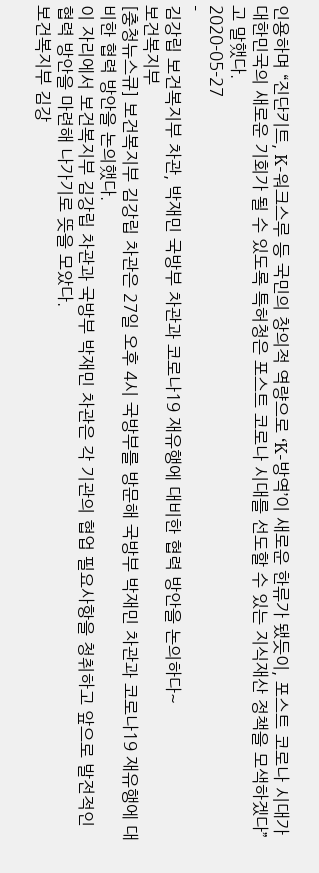인용하며 “진단키트, K-워크스루 등 국민의 창의적 역량으로 ‘K-방역’이 새로운 한류가 됐듯이, 포스트 코로나 시대가 대한민국의 새로운 기회가 될 수 있도록 특허청은 포스트 코로나 시대를 선도할 수 있는 지식재산 정책을 모색하겠다”고 말했다.
2020-05-27
-
김강립 보건복지부 차관, 박재민 국방부 차관과 코로나19 재유행에 대비한 협력 방안을 논의하다~
보건복지부
[충청뉴스큐] 보건복지부 김강립 차관은 27일 오후 4시 국방부를 방문해 국방부 박재민 차관과 코로나19 재유행에 대비한 협력 방안을 논의했다.
이 자리에서 보건복지부 김강립 차관과 국방부 박재민 차관은 각 기관의 협업 필요사항을 청취하고 앞으로 발전적인 협력 방안을 마련해 나가기로 뜻을 모았다.
보건복지부 김강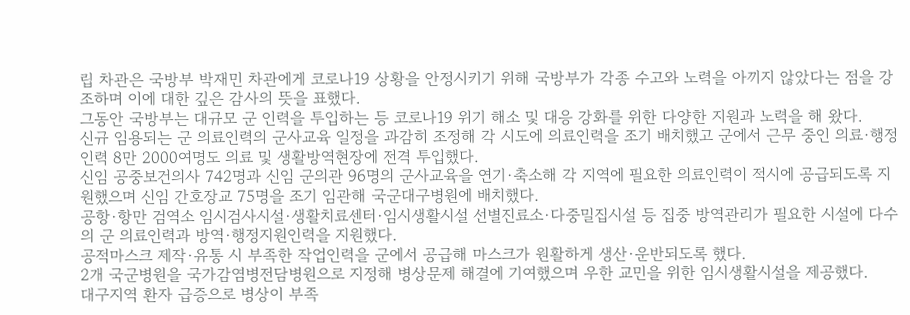립 차관은 국방부 박재민 차관에게 코로나19 상황을 안정시키기 위해 국방부가 각종 수고와 노력을 아끼지 않았다는 점을 강조하며 이에 대한 깊은 감사의 뜻을 표했다.
그동안 국방부는 대규모 군 인력을 투입하는 등 코로나19 위기 해소 및 대응 강화를 위한 다양한 지원과 노력을 해 왔다.
신규 임용되는 군 의료인력의 군사교육 일정을 과감히 조정해 각 시도에 의료인력을 조기 배치했고 군에서 근무 중인 의료·행정 인력 8만 2000여명도 의료 및 생활방역현장에 전격 투입했다.
신임 공중보건의사 742명과 신임 군의관 96명의 군사교육을 연기·축소해 각 지역에 필요한 의료인력이 적시에 공급되도록 지원했으며 신임 간호장교 75명을 조기 임관해 국군대구병원에 배치했다.
공항·항만 검역소 임시검사시설·생활치료센터·임시생활시설 선별진료소·다중밀집시설 등 집중 방역관리가 필요한 시설에 다수의 군 의료인력과 방역·행정지원인력을 지원했다.
공적마스크 제작·유통 시 부족한 작업인력을 군에서 공급해 마스크가 원활하게 생산·운반되도록 했다.
2개 국군병원을 국가감염병전담병원으로 지정해 병상문제 해결에 기여했으며 우한 교민을 위한 임시생활시설을 제공했다.
대구지역 환자 급증으로 병상이 부족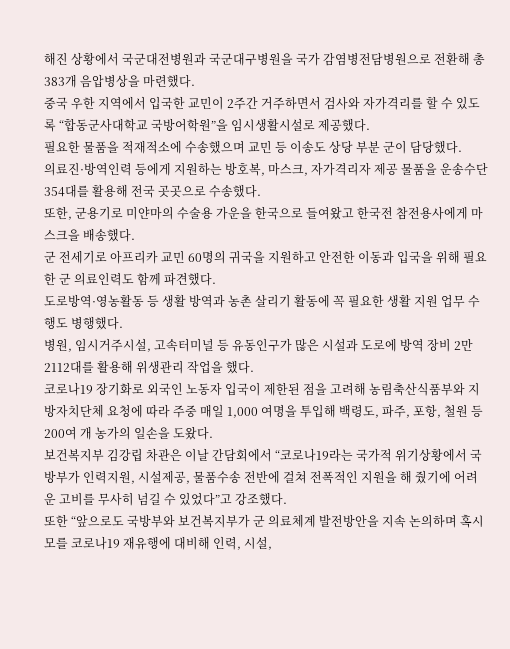해진 상황에서 국군대전병원과 국군대구병원을 국가 감염병전담병원으로 전환해 총 383개 음압병상을 마련했다.
중국 우한 지역에서 입국한 교민이 2주간 거주하면서 검사와 자가격리를 할 수 있도록 “합동군사대학교 국방어학원”을 임시생활시설로 제공했다.
필요한 물품을 적재적소에 수송했으며 교민 등 이송도 상당 부분 군이 담당했다.
의료진·방역인력 등에게 지원하는 방호복, 마스크, 자가격리자 제공 물품을 운송수단 354대를 활용해 전국 곳곳으로 수송했다.
또한, 군용기로 미얀마의 수술용 가운을 한국으로 들여왔고 한국전 참전용사에게 마스크을 배송했다.
군 전세기로 아프리카 교민 60명의 귀국을 지원하고 안전한 이동과 입국을 위해 필요한 군 의료인력도 함께 파견했다.
도로방역·영농활동 등 생활 방역과 농촌 살리기 활동에 꼭 필요한 생활 지원 업무 수행도 병행했다.
병원, 임시거주시설, 고속터미널 등 유동인구가 많은 시설과 도로에 방역 장비 2만 2112대를 활용해 위생관리 작업을 했다.
코로나19 장기화로 외국인 노동자 입국이 제한된 점을 고려해 농림축산식품부와 지방자치단체 요청에 따라 주중 매일 1,000 여명을 투입해 백령도, 파주, 포항, 철원 등 200여 개 농가의 일손을 도왔다.
보건복지부 김강립 차관은 이날 간담회에서 “코로나19라는 국가적 위기상황에서 국방부가 인력지원, 시설제공, 물품수송 전반에 걸쳐 전폭적인 지원을 해 줬기에 어려운 고비를 무사히 넘길 수 있었다”고 강조했다.
또한 “앞으로도 국방부와 보건복지부가 군 의료체계 발전방안을 지속 논의하며 혹시 모를 코로나19 재유행에 대비해 인력, 시설,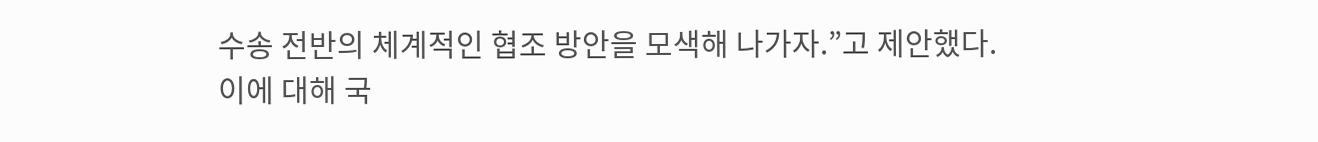수송 전반의 체계적인 협조 방안을 모색해 나가자.”고 제안했다.
이에 대해 국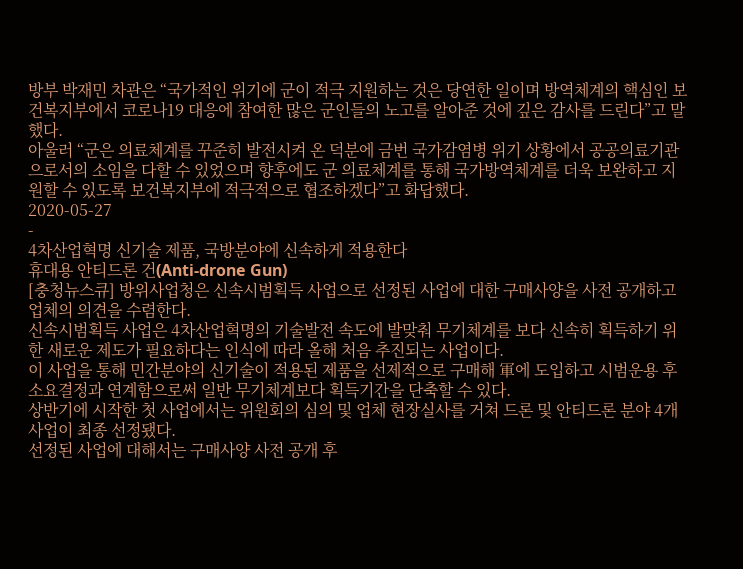방부 박재민 차관은 “국가적인 위기에 군이 적극 지원하는 것은 당연한 일이며 방역체계의 핵심인 보건복지부에서 코로나19 대응에 참여한 많은 군인들의 노고를 알아준 것에 깊은 감사를 드린다”고 말했다.
아울러 “군은 의료체계를 꾸준히 발전시켜 온 덕분에 금번 국가감염병 위기 상황에서 공공의료기관으로서의 소임을 다할 수 있었으며 향후에도 군 의료체계를 통해 국가방역체계를 더욱 보완하고 지원할 수 있도록 보건복지부에 적극적으로 협조하겠다”고 화답했다.
2020-05-27
-
4차산업혁명 신기술 제품, 국방분야에 신속하게 적용한다
휴대용 안티드론 건(Anti-drone Gun)
[충청뉴스큐] 방위사업청은 신속시범획득 사업으로 선정된 사업에 대한 구매사양을 사전 공개하고 업체의 의견을 수렴한다.
신속시범획득 사업은 4차산업혁명의 기술발전 속도에 발맞춰 무기체계를 보다 신속히 획득하기 위한 새로운 제도가 필요하다는 인식에 따라 올해 처음 추진되는 사업이다.
이 사업을 통해 민간분야의 신기술이 적용된 제품을 선제적으로 구매해 軍에 도입하고 시범운용 후 소요결정과 연계함으로써 일반 무기체계보다 획득기간을 단축할 수 있다.
상반기에 시작한 첫 사업에서는 위원회의 심의 및 업체 현장실사를 거쳐 드론 및 안티드론 분야 4개 사업이 최종 선정됐다.
선정된 사업에 대해서는 구매사양 사전 공개 후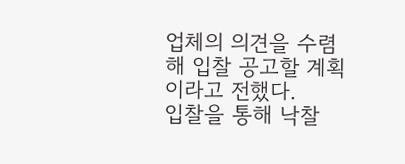업체의 의견을 수렴해 입찰 공고할 계획이라고 전했다.
입찰을 통해 낙찰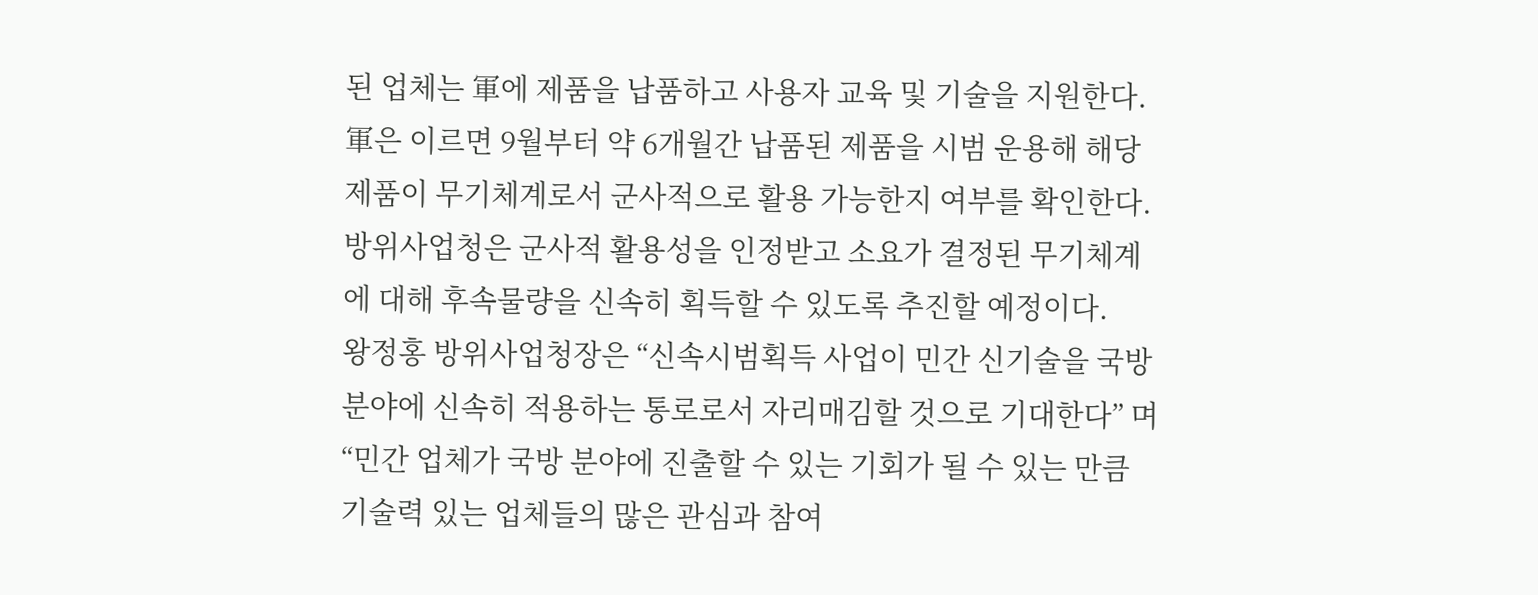된 업체는 軍에 제품을 납품하고 사용자 교육 및 기술을 지원한다.
軍은 이르면 9월부터 약 6개월간 납품된 제품을 시범 운용해 해당 제품이 무기체계로서 군사적으로 활용 가능한지 여부를 확인한다.
방위사업청은 군사적 활용성을 인정받고 소요가 결정된 무기체계에 대해 후속물량을 신속히 획득할 수 있도록 추진할 예정이다.
왕정홍 방위사업청장은 “신속시범획득 사업이 민간 신기술을 국방분야에 신속히 적용하는 통로로서 자리매김할 것으로 기대한다” 며 “민간 업체가 국방 분야에 진출할 수 있는 기회가 될 수 있는 만큼 기술력 있는 업체들의 많은 관심과 참여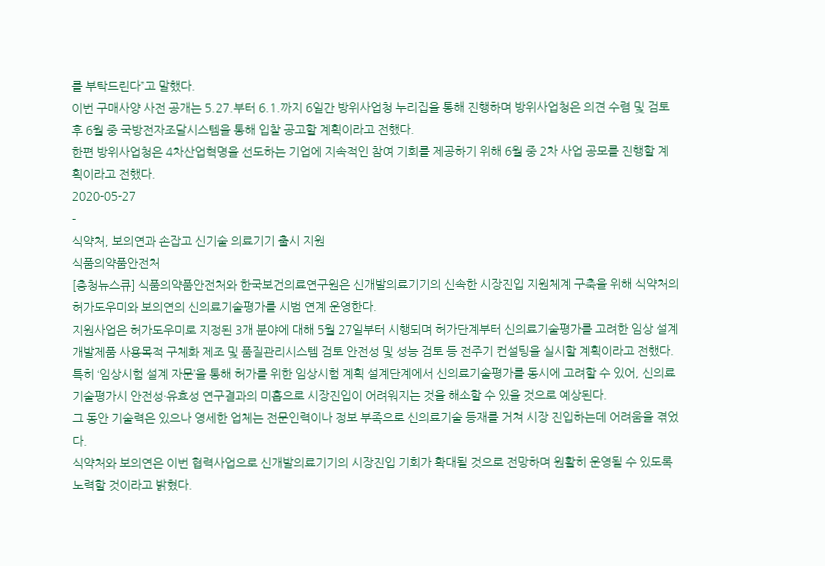를 부탁드린다”고 말했다.
이번 구매사양 사전 공개는 5.27.부터 6.1.까지 6일간 방위사업청 누리집을 통해 진행하며 방위사업청은 의견 수렴 및 검토 후 6월 중 국방전자조달시스템을 통해 입찰 공고할 계획이라고 전했다.
한편 방위사업청은 4차산업혁명을 선도하는 기업에 지속적인 참여 기회를 제공하기 위해 6월 중 2차 사업 공모를 진행할 계획이라고 전했다.
2020-05-27
-
식약처, 보의연과 손잡고 신기술 의료기기 출시 지원
식품의약품안전처
[충청뉴스큐] 식품의약품안전처와 한국보건의료연구원은 신개발의료기기의 신속한 시장진입 지원체계 구축을 위해 식약처의 허가도우미와 보의연의 신의료기술평가를 시범 연계 운영한다.
지원사업은 허가도우미로 지정된 3개 분야에 대해 5월 27일부터 시행되며 허가단계부터 신의료기술평가를 고려한 임상 설계 개발제품 사용목적 구체화 제조 및 품질관리시스템 검토 안전성 및 성능 검토 등 전주기 컨설팅을 실시할 계획이라고 전했다.
특히 ‘임상시험 설계 자문’을 통해 허가를 위한 임상시험 계획 설계단계에서 신의료기술평가를 동시에 고려할 수 있어, 신의료기술평가시 안전성·유효성 연구결과의 미흡으로 시장진입이 어려워지는 것을 해소할 수 있을 것으로 예상된다.
그 동안 기술력은 있으나 영세한 업체는 전문인력이나 정보 부족으로 신의료기술 등재를 거쳐 시장 진입하는데 어려움을 겪었다.
식약처와 보의연은 이번 협력사업으로 신개발의료기기의 시장진입 기회가 확대될 것으로 전망하며 원활히 운영될 수 있도록 노력할 것이라고 밝혔다.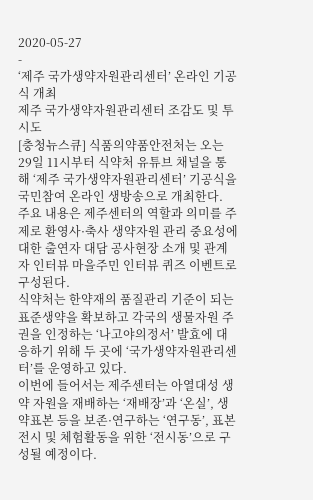2020-05-27
-
‘제주 국가생약자원관리센터’ 온라인 기공식 개최
제주 국가생약자원관리센터 조감도 및 투시도
[충청뉴스큐] 식품의약품안전처는 오는 29일 11시부터 식약처 유튜브 채널을 통해 ‘제주 국가생약자원관리센터’ 기공식을 국민참여 온라인 생방송으로 개최한다.
주요 내용은 제주센터의 역할과 의미를 주제로 환영사·축사 생약자원 관리 중요성에 대한 출연자 대담 공사현장 소개 및 관계자 인터뷰 마을주민 인터뷰 퀴즈 이벤트로 구성된다.
식약처는 한약재의 품질관리 기준이 되는 표준생약을 확보하고 각국의 생물자원 주권을 인정하는 ‘나고야의정서’ 발효에 대응하기 위해 두 곳에 ‘국가생약자원관리센터’를 운영하고 있다.
이번에 들어서는 제주센터는 아열대성 생약 자원을 재배하는 ‘재배장’과 ‘온실’, 생약표본 등을 보존·연구하는 ‘연구동’, 표본 전시 및 체험활동을 위한 ‘전시동’으로 구성될 예정이다.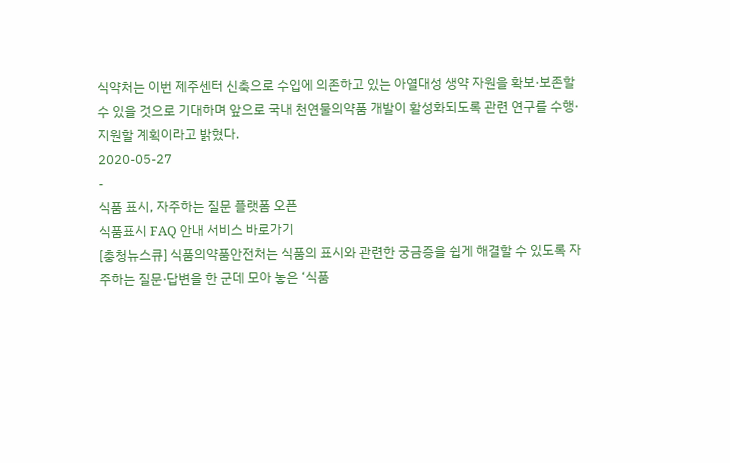식약처는 이번 제주센터 신축으로 수입에 의존하고 있는 아열대성 생약 자원을 확보·보존할 수 있을 것으로 기대하며 앞으로 국내 천연물의약품 개발이 활성화되도록 관련 연구를 수행·지원할 계획이라고 밝혔다.
2020-05-27
-
식품 표시, 자주하는 질문 플랫폼 오픈
식품표시 FAQ 안내 서비스 바로가기
[충청뉴스큐] 식품의약품안전처는 식품의 표시와 관련한 궁금증을 쉽게 해결할 수 있도록 자주하는 질문·답변을 한 군데 모아 놓은 ‘식품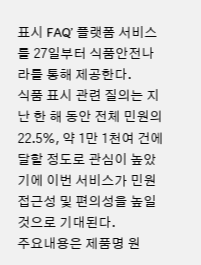표시 FAQ’ 플랫폼 서비스를 27일부터 식품안전나라를 통해 제공한다.
식품 표시 관련 질의는 지난 한 해 동안 전체 민원의 22.5%, 약 1만 1천여 건에 달할 정도로 관심이 높았기에 이번 서비스가 민원 접근성 및 편의성을 높일 것으로 기대된다.
주요내용은 제품명 원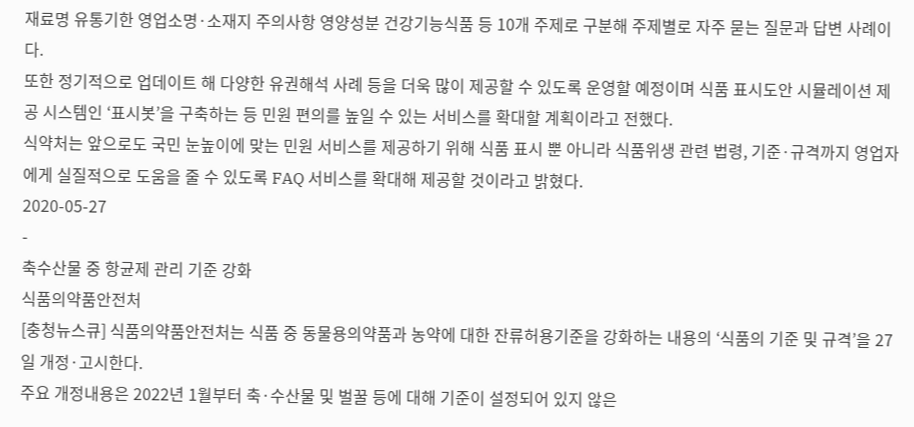재료명 유통기한 영업소명·소재지 주의사항 영양성분 건강기능식품 등 10개 주제로 구분해 주제별로 자주 묻는 질문과 답변 사례이다.
또한 정기적으로 업데이트 해 다양한 유권해석 사례 등을 더욱 많이 제공할 수 있도록 운영할 예정이며 식품 표시도안 시뮬레이션 제공 시스템인 ‘표시봇’을 구축하는 등 민원 편의를 높일 수 있는 서비스를 확대할 계획이라고 전했다.
식약처는 앞으로도 국민 눈높이에 맞는 민원 서비스를 제공하기 위해 식품 표시 뿐 아니라 식품위생 관련 법령, 기준·규격까지 영업자에게 실질적으로 도움을 줄 수 있도록 FAQ 서비스를 확대해 제공할 것이라고 밝혔다.
2020-05-27
-
축수산물 중 항균제 관리 기준 강화
식품의약품안전처
[충청뉴스큐] 식품의약품안전처는 식품 중 동물용의약품과 농약에 대한 잔류허용기준을 강화하는 내용의 ‘식품의 기준 및 규격’을 27일 개정·고시한다.
주요 개정내용은 2022년 1월부터 축·수산물 및 벌꿀 등에 대해 기준이 설정되어 있지 않은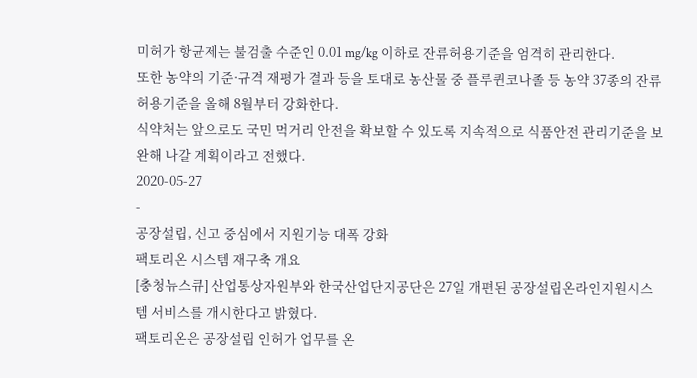미허가 항균제는 불검출 수준인 0.01 mg/kg 이하로 잔류허용기준을 엄격히 관리한다.
또한 농약의 기준·규격 재평가 결과 등을 토대로 농산물 중 플루퀸코나졸 등 농약 37종의 잔류허용기준을 올해 8월부터 강화한다.
식약처는 앞으로도 국민 먹거리 안전을 확보할 수 있도록 지속적으로 식품안전 관리기준을 보완해 나갈 계획이라고 전했다.
2020-05-27
-
공장설립, 신고 중심에서 지원기능 대폭 강화
팩토리온 시스템 재구축 개요
[충청뉴스큐] 산업통상자원부와 한국산업단지공단은 27일 개편된 공장설립온라인지원시스템 서비스를 개시한다고 밝혔다.
팩토리온은 공장설립 인허가 업무를 온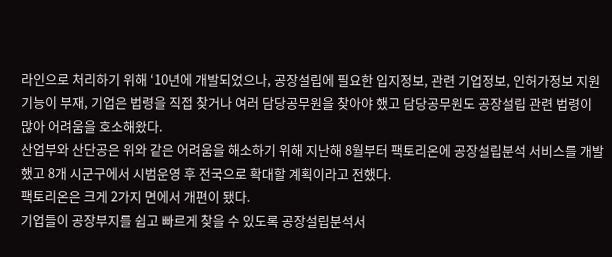라인으로 처리하기 위해 ‘10년에 개발되었으나, 공장설립에 필요한 입지정보, 관련 기업정보, 인허가정보 지원기능이 부재, 기업은 법령을 직접 찾거나 여러 담당공무원을 찾아야 했고 담당공무원도 공장설립 관련 법령이 많아 어려움을 호소해왔다.
산업부와 산단공은 위와 같은 어려움을 해소하기 위해 지난해 8월부터 팩토리온에 공장설립분석 서비스를 개발했고 8개 시군구에서 시범운영 후 전국으로 확대할 계획이라고 전했다.
팩토리온은 크게 2가지 면에서 개편이 됐다.
기업들이 공장부지를 쉽고 빠르게 찾을 수 있도록 공장설립분석서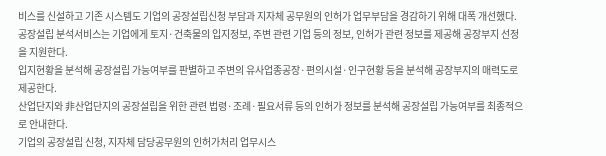비스를 신설하고 기존 시스템도 기업의 공장설립신청 부담과 지자체 공무원의 인허가 업무부담을 경감하기 위해 대폭 개선했다.
공장설립 분석서비스는 기업에게 토지·건축물의 입지정보, 주변 관련 기업 등의 정보, 인허가 관련 정보를 제공해 공장부지 선정을 지원한다.
입지현황을 분석해 공장설립 가능여부를 판별하고 주변의 유사업종공장·편의시설·인구현황 등을 분석해 공장부지의 매력도로 제공한다.
산업단지와 非산업단지의 공장설립을 위한 관련 법령·조례·필요서류 등의 인허가 정보를 분석해 공장설립 가능여부를 최종적으로 안내한다.
기업의 공장설립 신청, 지자체 담당공무원의 인허가처리 업무시스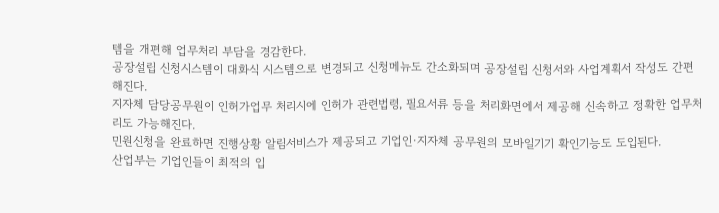템을 개편해 업무처리 부담을 경감한다.
공장설립 신청시스템이 대화식 시스템으로 변경되고 신청메뉴도 간소화되며 공장설립 신청서와 사업계획서 작성도 간편해진다.
지자체 담당공무원이 인허가업무 처리시에 인허가 관련법령, 필요서류 등을 처리화면에서 제공해 신속하고 정확한 업무처리도 가능해진다.
민원신청을 완료하면 진행상황 알림서비스가 제공되고 기업인·지자체 공무원의 모바일기기 확인기능도 도입된다.
산업부는 기업인들이 최적의 입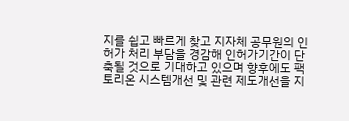지를 쉽고 빠르게 찾고 지자체 공무원의 인허가 처리 부담을 경감해 인허가기간이 단축될 것으로 기대하고 있으며 향후에도 팩토리온 시스템개선 및 관련 제도개선을 지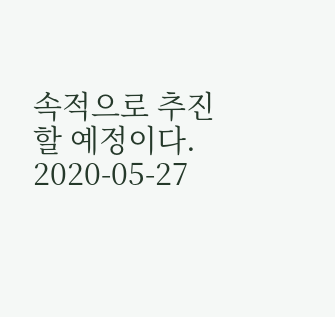속적으로 추진할 예정이다.
2020-05-27